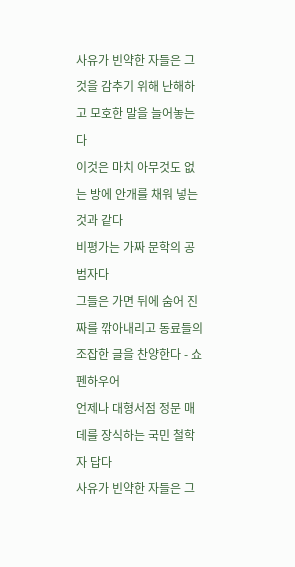사유가 빈약한 자들은 그것을 감추기 위해 난해하고 모호한 말을 늘어놓는다
이것은 마치 아무것도 없는 방에 안개를 채워 넣는 것과 같다
비평가는 가짜 문학의 공범자다
그들은 가면 뒤에 숨어 진짜를 깎아내리고 동료들의 조잡한 글을 찬양한다 - 쇼펜하우어
언제나 대형서점 정문 매데를 장식하는 국민 철학자 답다
사유가 빈약한 자들은 그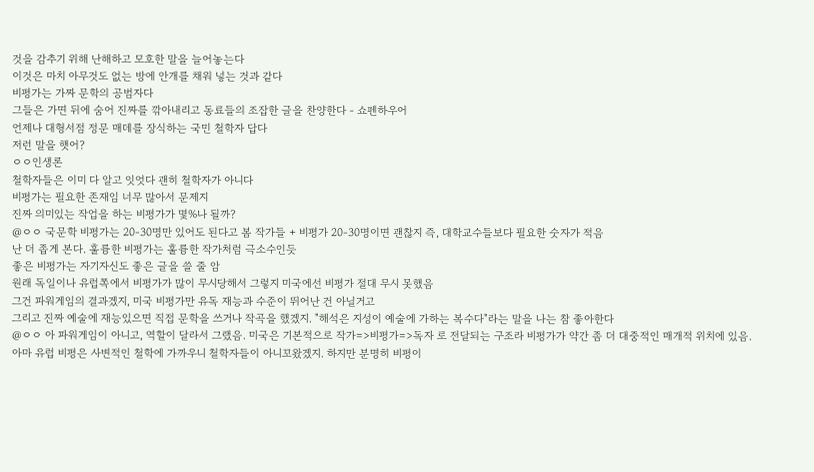것을 감추기 위해 난해하고 모호한 말을 늘어놓는다
이것은 마치 아무것도 없는 방에 안개를 채워 넣는 것과 같다
비평가는 가짜 문학의 공범자다
그들은 가면 뒤에 숨어 진짜를 깎아내리고 동료들의 조잡한 글을 찬양한다 - 쇼펜하우어
언제나 대형서점 정문 매데를 장식하는 국민 철학자 답다
저런 말을 햇어?
ㅇㅇ인생론
철학자들은 이미 다 알고 잇엇다 괜히 철학자가 아니다
비평가는 필요한 존재임 너무 많아서 문제지
진짜 의미있는 작업을 하는 비평가가 몇%나 될까?
@ㅇㅇ 국문학 비평가는 20-30명만 있어도 된다고 봄 작가들 + 비평가 20-30명이면 괜찮지 즉, 대학교수들보다 필요한 숫자가 적음
난 더 좁게 본다. 훌륭한 비평가는 훌륭한 작가처럼 극소수인듯
좋은 비평가는 자기자신도 좋은 글을 쓸 줄 암
원래 독일이나 유럽쪽에서 비평가가 많이 무시당해서 그렇지 미국에선 비평가 절대 무시 못했음
그건 파워게임의 결과겠지, 미국 비평가만 유독 재능과 수준이 뛰어난 건 아닐거고
그리고 진짜 예술에 재능있으면 직접 문학을 쓰거나 작곡을 했겠지. "해석은 지성이 예술에 가하는 복수다"라는 말을 나는 참 좋아한다
@ㅇㅇ 아 파워게임이 아니고, 역할이 달라서 그랬음. 미국은 기본적으로 작가=>비평가=>독자 로 전달되는 구조라 비평가가 약간 좀 더 대중적인 매개적 위치에 있음. 아마 유럽 비평은 사변적인 철학에 가까우니 철학자들이 아니꼬왔겠지. 하지만 분명히 비평이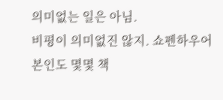의미없는 일은 아님.
비평이 의미없진 않지. 쇼펜하우어 본인도 몇몇 책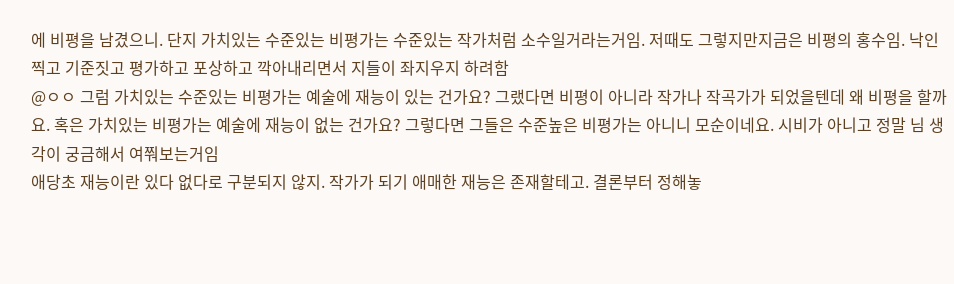에 비평을 남겼으니. 단지 가치있는 수준있는 비평가는 수준있는 작가처럼 소수일거라는거임. 저때도 그렇지만지금은 비평의 홍수임. 낙인찍고 기준짓고 평가하고 포상하고 깍아내리면서 지들이 좌지우지 하려함
@ㅇㅇ 그럼 가치있는 수준있는 비평가는 예술에 재능이 있는 건가요? 그랬다면 비평이 아니라 작가나 작곡가가 되었을텐데 왜 비평을 할까요. 혹은 가치있는 비평가는 예술에 재능이 없는 건가요? 그렇다면 그들은 수준높은 비평가는 아니니 모순이네요. 시비가 아니고 정말 님 생각이 궁금해서 여쭤보는거임
애당초 재능이란 있다 없다로 구분되지 않지. 작가가 되기 애매한 재능은 존재할테고. 결론부터 정해놓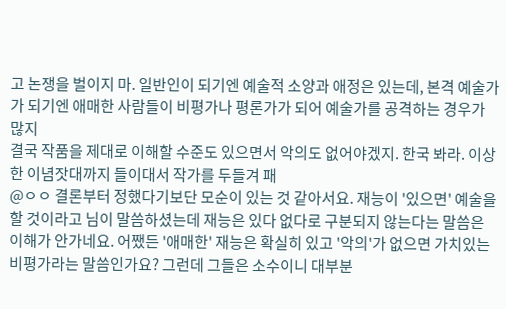고 논쟁을 벌이지 마. 일반인이 되기엔 예술적 소양과 애정은 있는데, 본격 예술가가 되기엔 애매한 사람들이 비평가나 평론가가 되어 예술가를 공격하는 경우가 많지
결국 작품을 제대로 이해할 수준도 있으면서 악의도 없어야겠지. 한국 봐라. 이상한 이념잣대까지 들이대서 작가를 두들겨 패
@ㅇㅇ 결론부터 정했다기보단 모순이 있는 것 같아서요. 재능이 '있으면' 예술을 할 것이라고 님이 말씀하셨는데 재능은 있다 없다로 구분되지 않는다는 말씀은 이해가 안가네요. 어쨌든 '애매한' 재능은 확실히 있고 '악의'가 없으면 가치있는 비평가라는 말씀인가요? 그런데 그들은 소수이니 대부분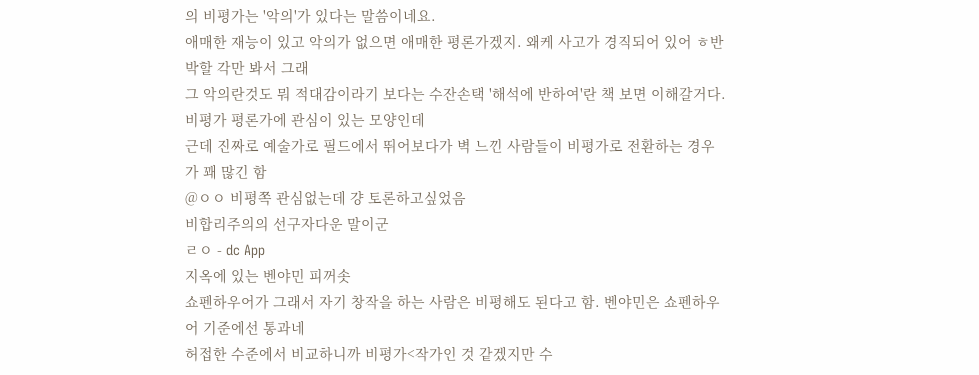의 비평가는 '악의'가 있다는 말씀이네요.
애매한 재능이 있고 악의가 없으면 애매한 평론가겠지. 왜케 사고가 경직되어 있어 ㅎ반박할 각만 봐서 그래
그 악의란것도 뭐 적대감이라기 보다는 수잔손택 '해석에 반하여'란 책 보면 이해갈거다. 비평가 평론가에 관심이 있는 모양인데
근데 진짜로 예술가로 필드에서 뛰어보다가 벽 느낀 사람들이 비평가로 전환하는 경우가 꽤 많긴 함
@ㅇㅇ 비평쪽 관심없는데 걍 토론하고싶었음
비합리주의의 선구자다운 말이군
ㄹㅇ - dc App
지옥에 있는 벤야민 피꺼솟
쇼펜하우어가 그래서 자기 창작을 하는 사람은 비평해도 된다고 함. 벤야민은 쇼펜하우어 기준에선 통과네
허접한 수준에서 비교하니까 비평가<작가인 것 같겠지만 수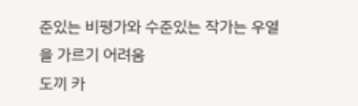준있는 비평가와 수준있는 작가는 우열을 가르기 어려움
도끼 카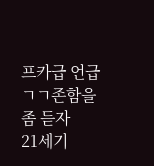프카급 언급 ㄱㄱ존함을 좀 듣자
21세기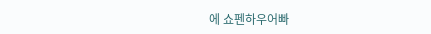에 쇼펜하우어빠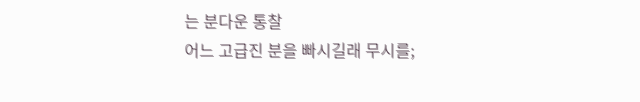는 분다운 통찰
어느 고급진 분을 빠시길래 무시를;